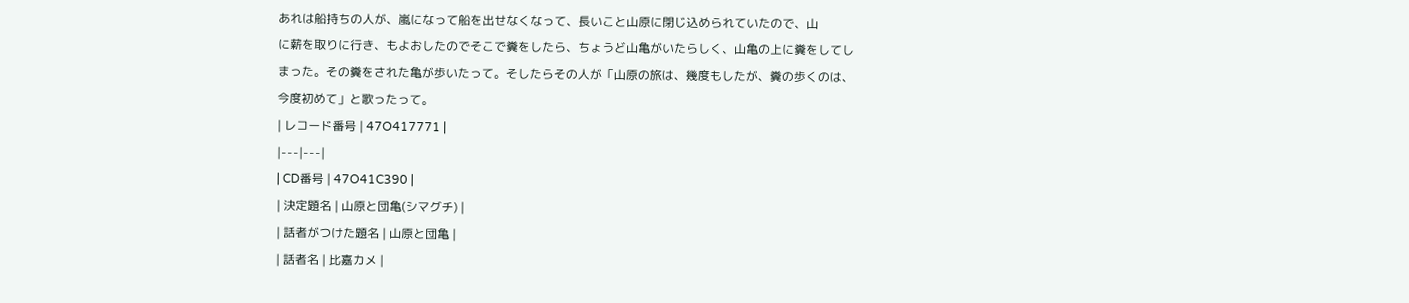あれは船持ちの人が、嵐になって船を出せなくなって、長いこと山原に閉じ込められていたので、山
に薪を取りに行き、もよおしたのでそこで糞をしたら、ちょうど山亀がいたらしく、山亀の上に糞をしてし
まった。その糞をされた亀が歩いたって。そしたらその人が「山原の旅は、幾度もしたが、糞の歩くのは、
今度初めて」と歌ったって。
| レコード番号 | 47O417771 |
|---|---|
| CD番号 | 47O41C390 |
| 決定題名 | 山原と団亀(シマグチ) |
| 話者がつけた題名 | 山原と団亀 |
| 話者名 | 比嘉カメ |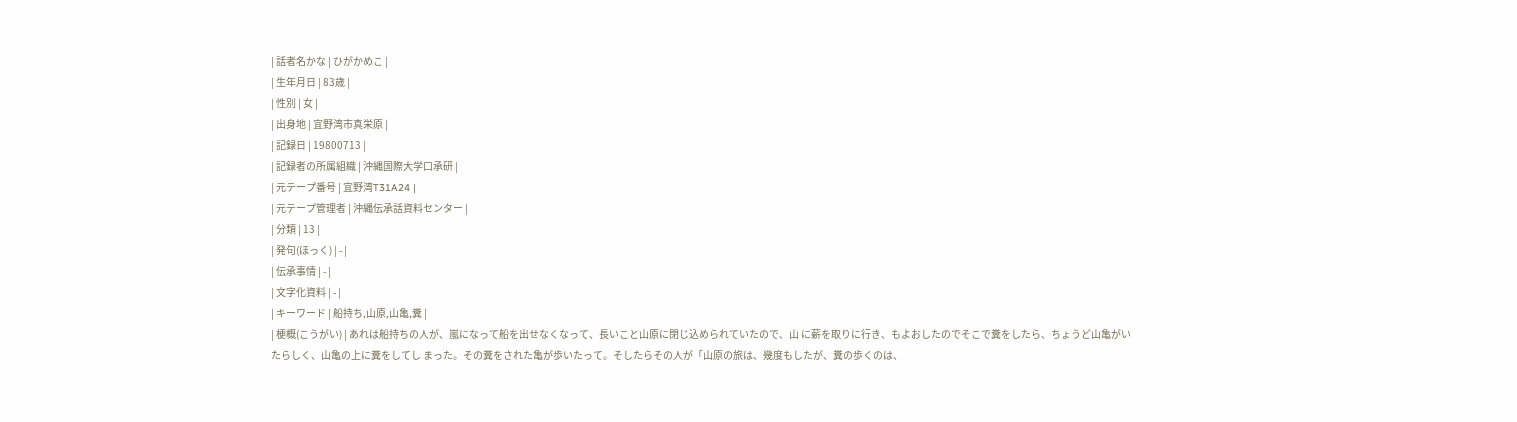| 話者名かな | ひがかめこ |
| 生年月日 | 83歳 |
| 性別 | 女 |
| 出身地 | 宜野湾市真栄原 |
| 記録日 | 19800713 |
| 記録者の所属組織 | 沖縄国際大学口承研 |
| 元テープ番号 | 宜野湾T31A24 |
| 元テープ管理者 | 沖縄伝承話資料センター |
| 分類 | 13 |
| 発句(ほっく) | - |
| 伝承事情 | - |
| 文字化資料 | - |
| キーワード | 船持ち,山原,山亀,糞 |
| 梗概(こうがい) | あれは船持ちの人が、嵐になって船を出せなくなって、長いこと山原に閉じ込められていたので、山 に薪を取りに行き、もよおしたのでそこで糞をしたら、ちょうど山亀がいたらしく、山亀の上に糞をしてし まった。その糞をされた亀が歩いたって。そしたらその人が「山原の旅は、幾度もしたが、糞の歩くのは、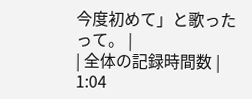今度初めて」と歌ったって。 |
| 全体の記録時間数 | 1:04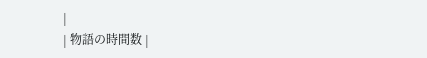|
| 物語の時間数 |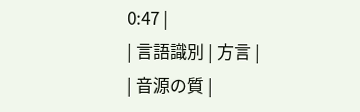0:47 |
| 言語識別 | 方言 |
| 音源の質 |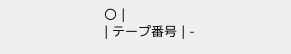〇 |
| テープ番号 | -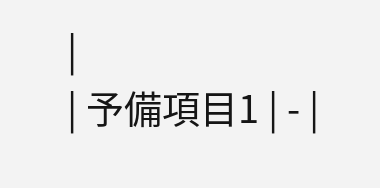|
| 予備項目1 | - |